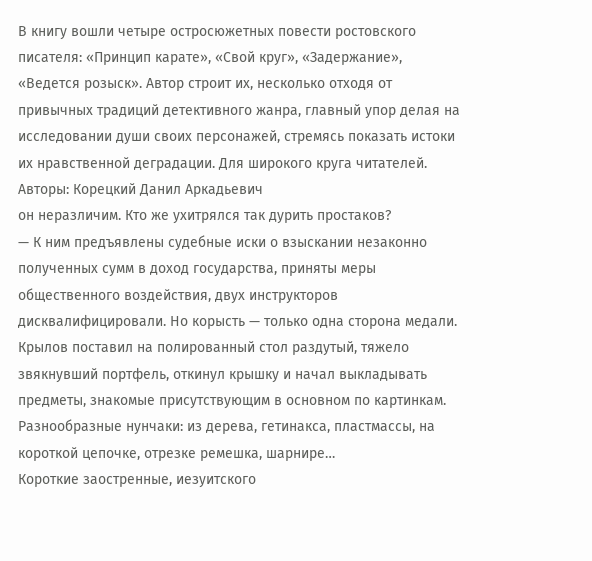В книгу вошли четыре остросюжетных повести ростовского писателя: «Принцип карате», «Свой круг», «Задержание», «Ведется розыск». Автор строит их, несколько отходя от привычных традиций детективного жанра, главный упор делая на исследовании души своих персонажей, стремясь показать истоки их нравственной деградации. Для широкого круга читателей.
Авторы: Корецкий Данил Аркадьевич
он неразличим. Кто же ухитрялся так дурить простаков?
— К ним предъявлены судебные иски о взыскании незаконно полученных сумм в доход государства, приняты меры общественного воздействия, двух инструкторов дисквалифицировали. Но корысть — только одна сторона медали.
Крылов поставил на полированный стол раздутый, тяжело звякнувший портфель, откинул крышку и начал выкладывать предметы, знакомые присутствующим в основном по картинкам. Разнообразные нунчаки: из дерева, гетинакса, пластмассы, на короткой цепочке, отрезке ремешка, шарнире…
Короткие заостренные, иезуитского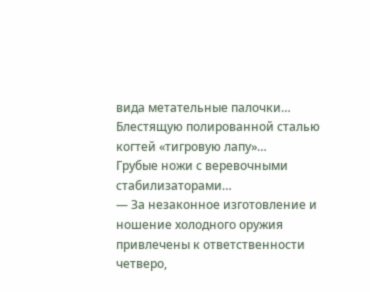вида метательные палочки…
Блестящую полированной сталью когтей «тигровую лапу»…
Грубые ножи с веревочными стабилизаторами…
— За незаконное изготовление и ношение холодного оружия привлечены к ответственности четверо,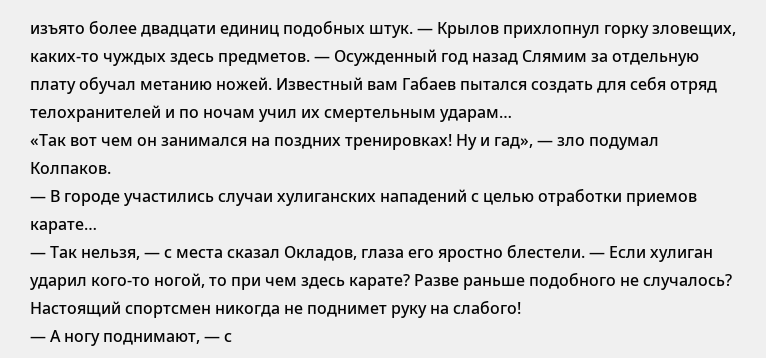изъято более двадцати единиц подобных штук. — Крылов прихлопнул горку зловещих, каких-то чуждых здесь предметов. — Осужденный год назад Слямим за отдельную плату обучал метанию ножей. Известный вам Габаев пытался создать для себя отряд телохранителей и по ночам учил их смертельным ударам…
«Так вот чем он занимался на поздних тренировках! Ну и гад», — зло подумал Колпаков.
— В городе участились случаи хулиганских нападений с целью отработки приемов карате…
— Так нельзя, — с места сказал Окладов, глаза его яростно блестели. — Если хулиган ударил кого-то ногой, то при чем здесь карате? Разве раньше подобного не случалось? Настоящий спортсмен никогда не поднимет руку на слабого!
— А ногу поднимают, — с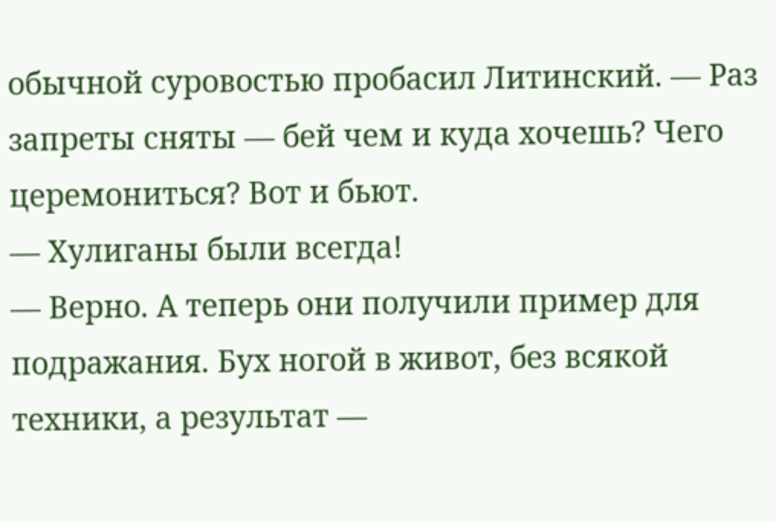обычной суровостью пробасил Литинский. — Раз запреты сняты — бей чем и куда хочешь? Чего церемониться? Вот и бьют.
— Хулиганы были всегда!
— Верно. А теперь они получили пример для подражания. Бух ногой в живот, без всякой техники, а результат —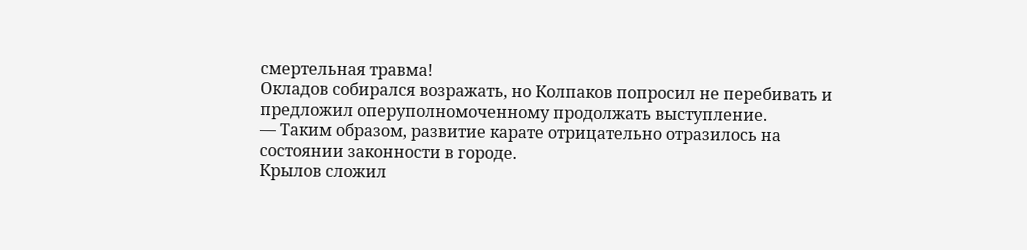смертельная травма!
Окладов собирался возражать, но Колпаков попросил не перебивать и предложил оперуполномоченному продолжать выступление.
— Таким образом, развитие карате отрицательно отразилось на состоянии законности в городе.
Крылов сложил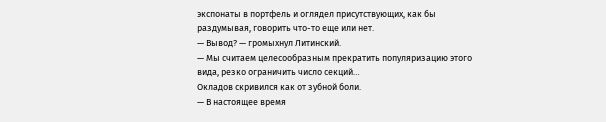экспонаты в портфель и оглядел присутствующих, как бы раздумывая, говорить что-то еще или нет.
— Вывод? — громыхнул Литинский.
— Мы считаем целесообразным прекратить популяризацию этого вида, резко ограничить число секций…
Окладов скривился как от зубной боли.
— В настоящее время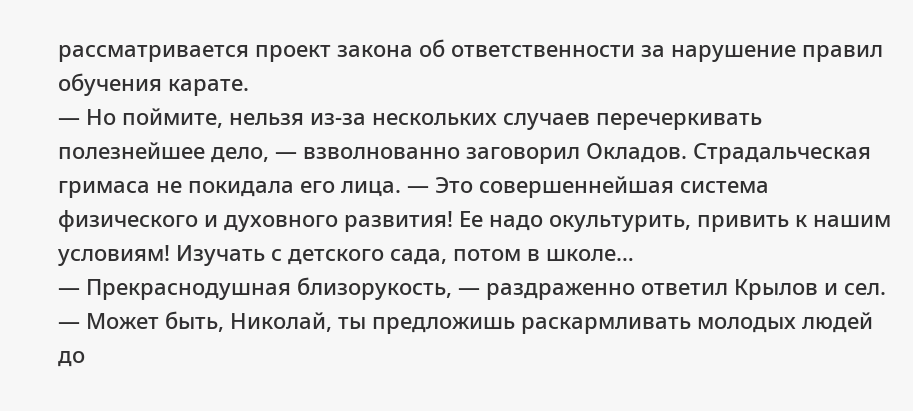рассматривается проект закона об ответственности за нарушение правил обучения карате.
— Но поймите, нельзя из-за нескольких случаев перечеркивать полезнейшее дело, — взволнованно заговорил Окладов. Страдальческая гримаса не покидала его лица. — Это совершеннейшая система физического и духовного развития! Ее надо окультурить, привить к нашим условиям! Изучать с детского сада, потом в школе…
— Прекраснодушная близорукость, — раздраженно ответил Крылов и сел.
— Может быть, Николай, ты предложишь раскармливать молодых людей до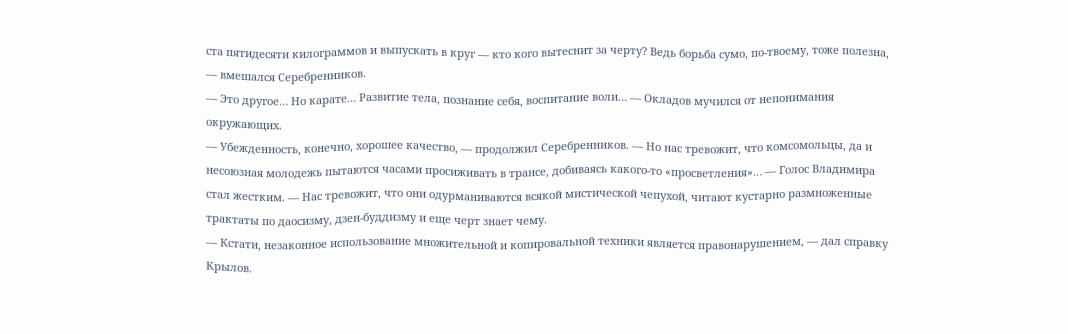ста пятидесяти килограммов и выпускать в круг — кто кого вытеснит за черту? Ведь борьба сумо, по-твоему, тоже полезна, — вмешался Серебренников.
— Это другое… Но карате… Развитие тела, познание себя, воспитание воли… — Окладов мучился от непонимания окружающих.
— Убежденность, конечно, хорошее качество, — продолжил Серебренников. — Но нас тревожит, что комсомольцы, да и несоюзная молодежь пытаются часами просиживать в трансе, добиваясь какого-то «просветления»… — Голос Владимира стал жестким. — Нас тревожит, что они одурманиваются всякой мистической чепухой, читают кустарно размноженные трактаты по даосизму, дзен-буддизму и еще черт знает чему.
— Кстати, незаконное использование множительной и копировальной техники является правонарушением, — дал справку Крылов.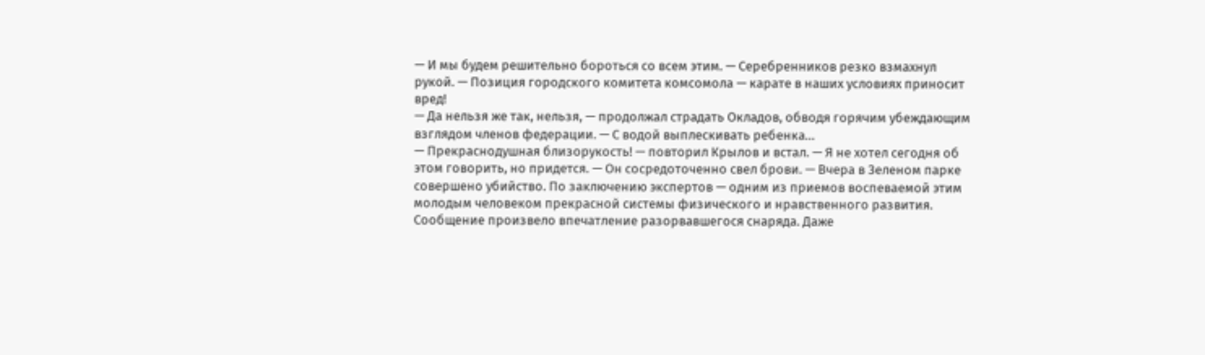— И мы будем решительно бороться со всем этим. — Серебренников резко взмахнул рукой. — Позиция городского комитета комсомола — карате в наших условиях приносит вред!
— Да нельзя же так, нельзя, — продолжал страдать Окладов, обводя горячим убеждающим взглядом членов федерации. — С водой выплескивать ребенка…
— Прекраснодушная близорукость! — повторил Крылов и встал. — Я не хотел сегодня об этом говорить, но придется. — Он сосредоточенно свел брови. — Вчера в Зеленом парке совершено убийство. По заключению экспертов — одним из приемов воспеваемой этим молодым человеком прекрасной системы физического и нравственного развития.
Сообщение произвело впечатление разорвавшегося снаряда. Даже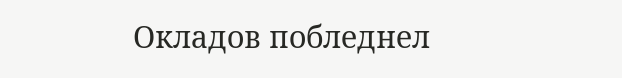Окладов побледнел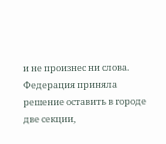и не произнес ни слова.
Федерация приняла решение оставить в городе две секции,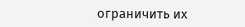ограничить их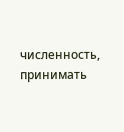численность, принимать